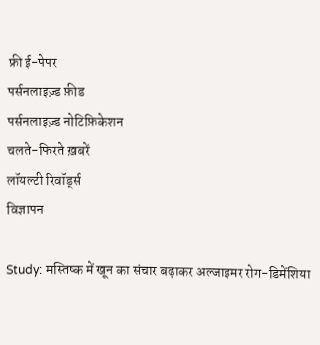फ्री ई-पेपर
पर्सनलाइज़्ड फ़ीड
पर्सनलाइज़्ड नोटिफ़िकेशन
चलते-फिरते ख़बरें
लॉयल्टी रिवॉर्ड्स
विज्ञापन

Study: मस्तिष्क में खून का संचार बढ़ाकर अल्जाइमर रोग-डिमेंशिया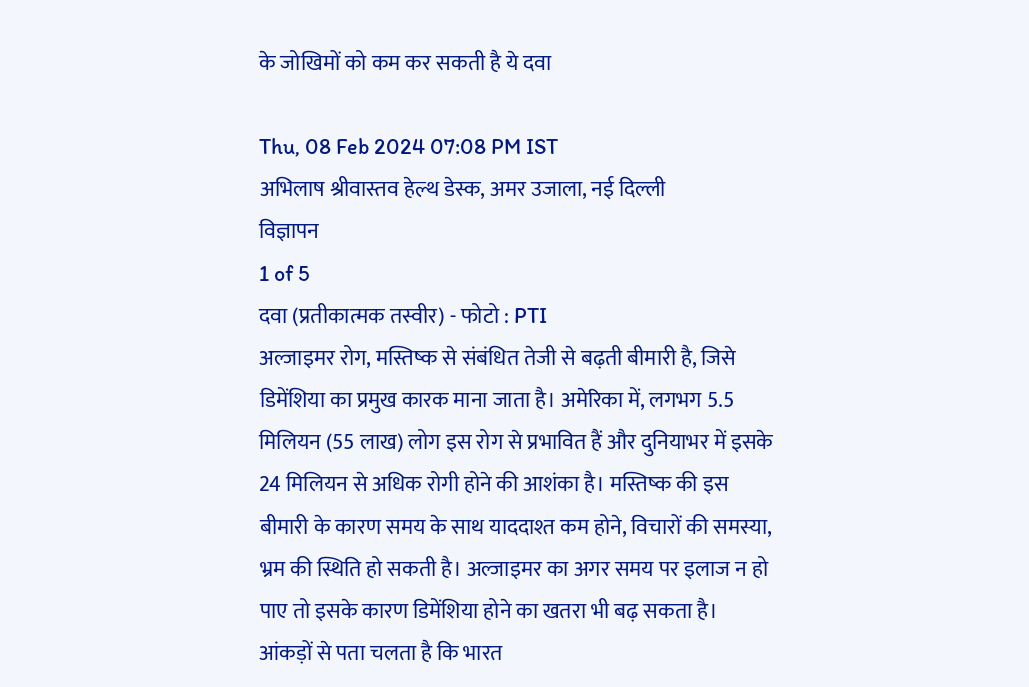के जोखिमों को कम कर सकती है ये दवा

Thu, 08 Feb 2024 07:08 PM IST
अभिलाष श्रीवास्तव हेल्थ डेस्क, अमर उजाला, नई दिल्ली
विज्ञापन
1 of 5
दवा (प्रतीकात्मक तस्वीर) - फोटो : PTI
अल्जाइमर रोग, मस्तिष्क से संबंधित तेजी से बढ़ती बीमारी है, जिसे डिमेंशिया का प्रमुख कारक माना जाता है। अमेरिका में, लगभग 5.5 मिलियन (55 लाख) लोग इस रोग से प्रभावित हैं और दुनियाभर में इसके 24 मिलियन से अधिक रोगी होने की आशंका है। मस्तिष्क की इस बीमारी के कारण समय के साथ याददाश्त कम होने, विचारों की समस्या, भ्रम की स्थिति हो सकती है। अल्जाइमर का अगर समय पर इलाज न हो पाए तो इसके कारण डिमेंशिया होने का खतरा भी बढ़ सकता है। आंकड़ों से पता चलता है कि भारत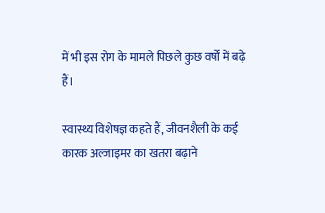में भी इस रोग के मामले पिछले कुछ वर्षों में बढ़े हैं।

स्वास्थ्य विशेषज्ञ कहते हैं, जीवनशैली के कई कारक अल्जाइमर का खतरा बढ़ाने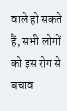वाले हो सकते हैं, सभी लोगों को इस रोग से बचाव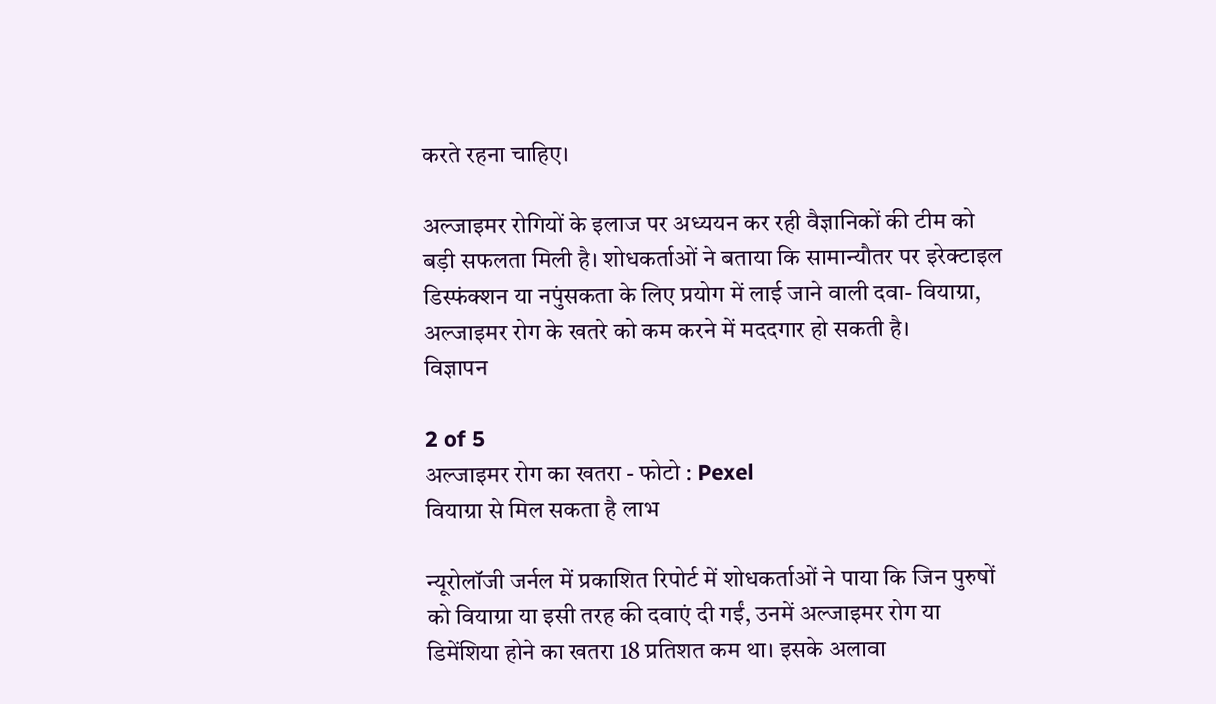करते रहना चाहिए।

अल्जाइमर रोगियों के इलाज पर अध्ययन कर रही वैज्ञानिकों की टीम को बड़ी सफलता मिली है। शोधकर्ताओं ने बताया कि सामान्यौतर पर इरेक्टाइल डिस्फंक्शन या नपुंसकता के लिए प्रयोग में लाई जाने वाली दवा- वियाग्रा, अल्जाइमर रोग के खतरे को कम करने में मददगार हो सकती है।
विज्ञापन

2 of 5
अल्जाइमर रोग का खतरा - फोटो : Pexel
वियाग्रा से मिल सकता है लाभ

न्यूरोलॉजी जर्नल में प्रकाशित रिपोर्ट में शोधकर्ताओं ने पाया कि जिन पुरुषों को वियाग्रा या इसी तरह की दवाएं दी गईं, उनमें अल्जाइमर रोग या डिमेंशिया होने का खतरा 18 प्रतिशत कम था। इसके अलावा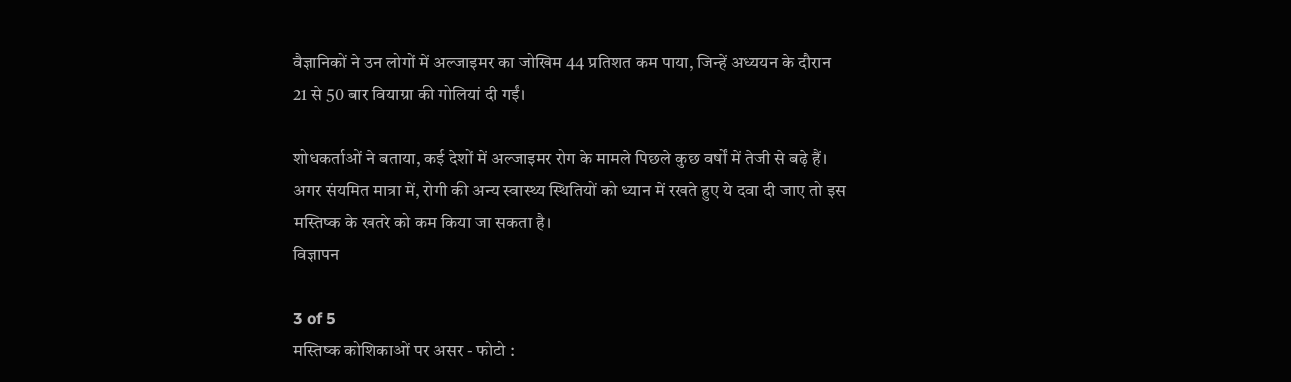वैज्ञानिकों ने उन लोगों में अल्जाइमर का जोखिम 44 प्रतिशत कम पाया, जिन्हें अध्ययन के दौरान 21 से 50 बार वियाग्रा की गोलियां दी गईं।

शोधकर्ताओं ने बताया, कई देशों में अल्जाइमर रोग के मामले पिछले कुछ वर्षों में तेजी से बढ़े हैं। अगर संयमित मात्रा में, रोगी की अन्य स्वास्थ्य स्थितियों को ध्यान में रखते हुए ये दवा दी जाए तो इस मस्तिष्क के खतरे को कम किया जा सकता है।
विज्ञापन

3 of 5
मस्तिष्क कोशिकाओं पर असर - फोटो :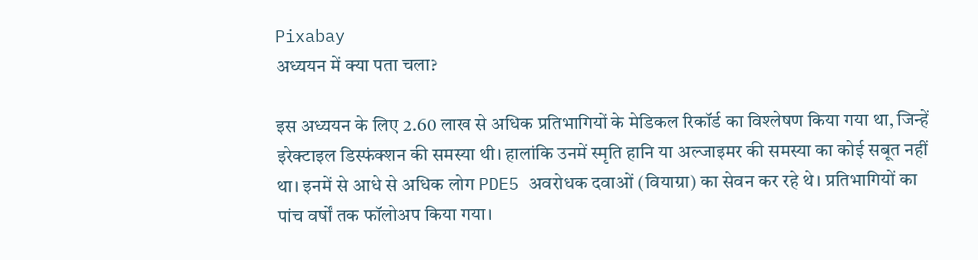Pixabay
अध्ययन में क्या पता चला?

इस अध्ययन के लिए 2.60 लाख से अधिक प्रतिभागियों के मेडिकल रिकॉर्ड का विश्लेषण किया गया था, जिन्हें इरेक्टाइल डिस्फंक्शन की समस्या थी। हालांकि उनमें स्मृति हानि या अल्जाइमर की समस्या का कोई सबूत नहीं था। इनमें से आधे से अधिक लोग PDE5 अवरोधक दवाओं (वियाग्रा) का सेवन कर रहे थे। प्रतिभागियों का पांच वर्षों तक फॉलोअप किया गया।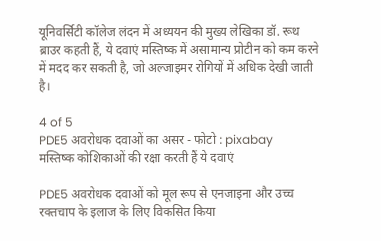यूनिवर्सिटी कॉलेज लंदन में अध्ययन की मुख्य लेखिका डॉ. रूथ ब्राउर कहती हैं, ये दवाएं मस्तिष्क में असामान्य प्रोटीन को कम करने में मदद कर सकती है, जो अल्जाइमर रोगियों में अधिक देखी जाती है।

4 of 5
PDE5 अवरोधक दवाओं का असर - फोटो : pixabay
मस्तिष्क कोशिकाओं की रक्षा करती हैं ये दवाएं

PDE5 अवरोधक दवाओं को मूल रूप से एनजाइना और उच्च रक्तचाप के इलाज के लिए विकसित किया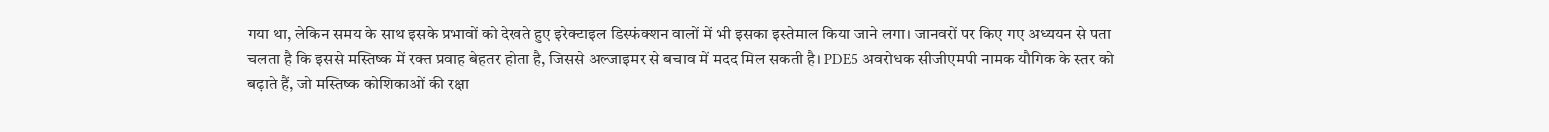गया था, लेकिन समय के साथ इसके प्रभावों को देखते हुए इरेक्टाइल डिस्फंक्शन वालों में भी इसका इस्तेमाल किया जाने लगा। जानवरों पर किए गए अध्ययन से पता चलता है कि इससे मस्तिष्क में रक्त प्रवाह बेहतर होता है, जिससे अल्जाइमर से बचाव में मदद मिल सकती है। PDE5 अवरोधक सीजीएमपी नामक यौगिक के स्तर को बढ़ाते हैं, जो मस्तिष्क कोशिकाओं की रक्षा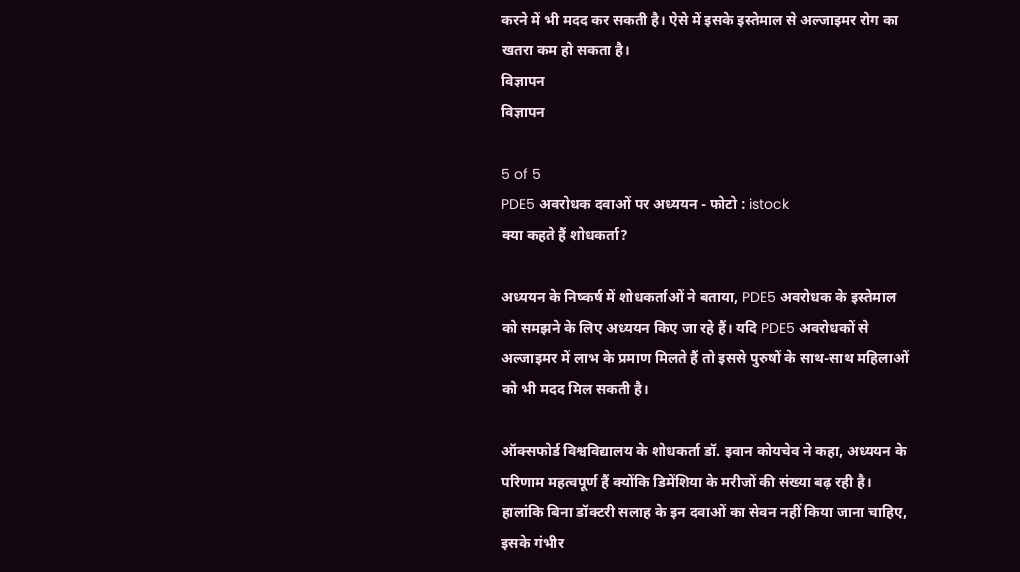करने में भी मदद कर सकती है। ऐसे में इसके इस्तेमाल से अल्जाइमर रोग का खतरा कम हो सकता है।
विज्ञापन
विज्ञापन

5 of 5
PDE5 अवरोधक दवाओं पर अध्ययन - फोटो : istock
क्या कहते हैं शोधकर्ता?

अध्ययन के निष्कर्ष में शोधकर्ताओं ने बताया, PDE5 अवरोधक के इस्तेमाल को समझने के लिए अध्ययन किए जा रहे हैं। यदि PDE5 अवरोधकों से अल्जाइमर में लाभ के प्रमाण मिलते हैं तो इससे पुरुषों के साथ-साथ महिलाओं को भी मदद मिल सकती है।

ऑक्सफोर्ड विश्वविद्यालय के शोधकर्ता डॉ. इवान कोयचेव ने कहा, अध्ययन के परिणाम महत्वपूर्ण हैं क्योंकि डिमेंशिया के मरीजों की संख्या बढ़ रही है। हालांकि बिना डॉक्टरी सलाह के इन दवाओं का सेवन नहीं किया जाना चाहिए, इसके गंभीर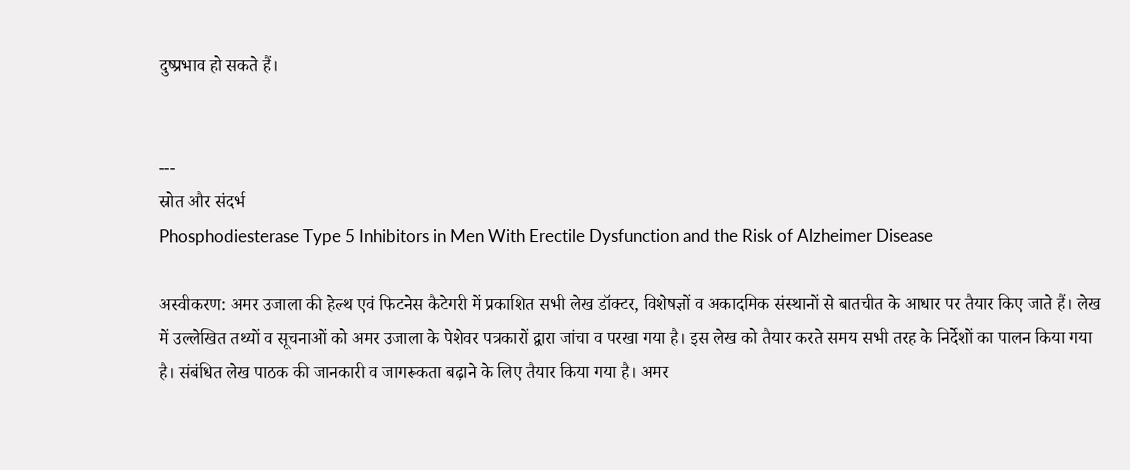दुष्प्रभाव हो सकते हैं।


---
स्रोत और संदर्भ
Phosphodiesterase Type 5 Inhibitors in Men With Erectile Dysfunction and the Risk of Alzheimer Disease

अस्वीकरण: अमर उजाला की हेल्थ एवं फिटनेस कैटेगरी में प्रकाशित सभी लेख डॉक्टर, विशेषज्ञों व अकादमिक संस्थानों से बातचीत के आधार पर तैयार किए जाते हैं। लेख में उल्लेखित तथ्यों व सूचनाओं को अमर उजाला के पेशेवर पत्रकारों द्वारा जांचा व परखा गया है। इस लेख को तैयार करते समय सभी तरह के निर्देशों का पालन किया गया है। संबंधित लेख पाठक की जानकारी व जागरूकता बढ़ाने के लिए तैयार किया गया है। अमर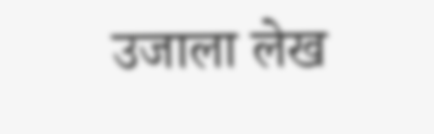उजाला लेख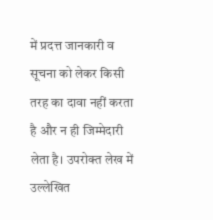में प्रदत्त जानकारी व सूचना को लेकर किसी तरह का दावा नहीं करता है और न ही जिम्मेदारी लेता है। उपरोक्त लेख में उल्लेखित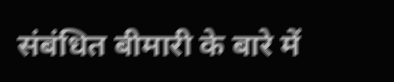संबंधित बीमारी के बारे में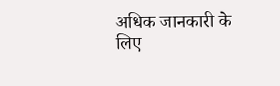अधिक जानकारी के लिए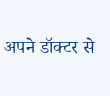अपने डॉक्टर से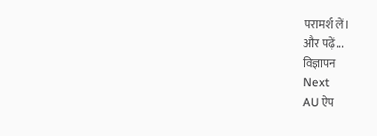परामर्श लें।
और पढ़ें...
विज्ञापन
Next
AU ऐप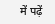में पढ़ें